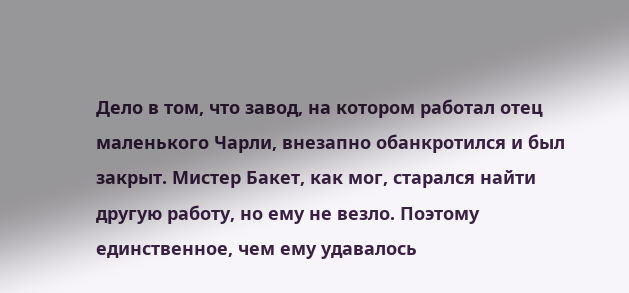Дело в том, что завод, на котором работал отец маленького Чарли, внезапно обанкротился и был закрыт. Мистер Бакет, как мог, старался найти другую работу, но ему не везло. Поэтому единственное, чем ему удавалось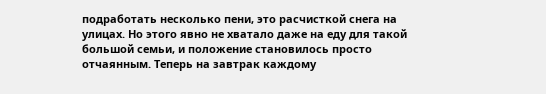подработать несколько пени, это расчисткой снега на улицах. Но этого явно не хватало даже на еду для такой большой семьи, и положение становилось просто отчаянным. Теперь на завтрак каждому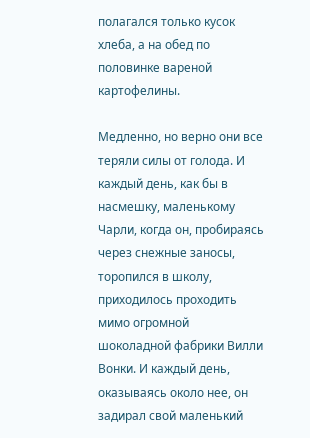полагался только кусок хлеба, а на обед по половинке вареной картофелины.

Медленно, но верно они все теряли силы от голода. И каждый день, как бы в насмешку, маленькому Чарли, когда он, пробираясь через снежные заносы, торопился в школу, приходилось проходить мимо огромной шоколадной фабрики Вилли Вонки. И каждый день, оказываясь около нее, он задирал свой маленький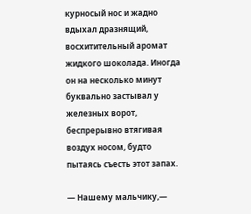курносый нос и жадно вдыхал дразнящий, восхитительный аромат жидкого шоколада. Иногда он на несколько минут буквально застывал у железных ворот, беспрерывно втягивая воздух носом, будто пытаясь съесть этот запах.

— Нашему мальчику,—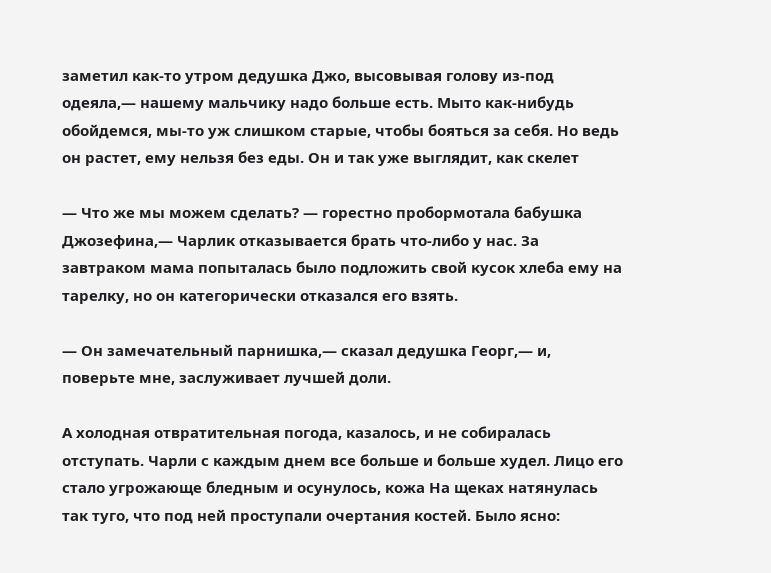заметил как-то утром дедушка Джо, высовывая голову из-под одеяла,— нашему мальчику надо больше есть. Мыто как-нибудь обойдемся, мы-то уж слишком старые, чтобы бояться за себя. Но ведь он растет, ему нельзя без еды. Он и так уже выглядит, как скелет

— Что же мы можем сделать? — горестно пробормотала бабушка Джозефина,— Чарлик отказывается брать что-либо у нас. За завтраком мама попыталась было подложить свой кусок хлеба ему на тарелку, но он категорически отказался его взять.

— Он замечательный парнишка,— сказал дедушка Георг,— и, поверьте мне, заслуживает лучшей доли.

А холодная отвратительная погода, казалось, и не собиралась отступать. Чарли с каждым днем все больше и больше худел. Лицо его стало угрожающе бледным и осунулось, кожа На щеках натянулась так туго, что под ней проступали очертания костей. Было ясно: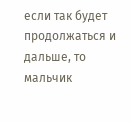если так будет продолжаться и дальше, то мальчик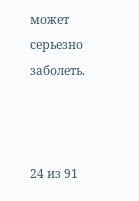может серьезно заболеть.



24 из 91